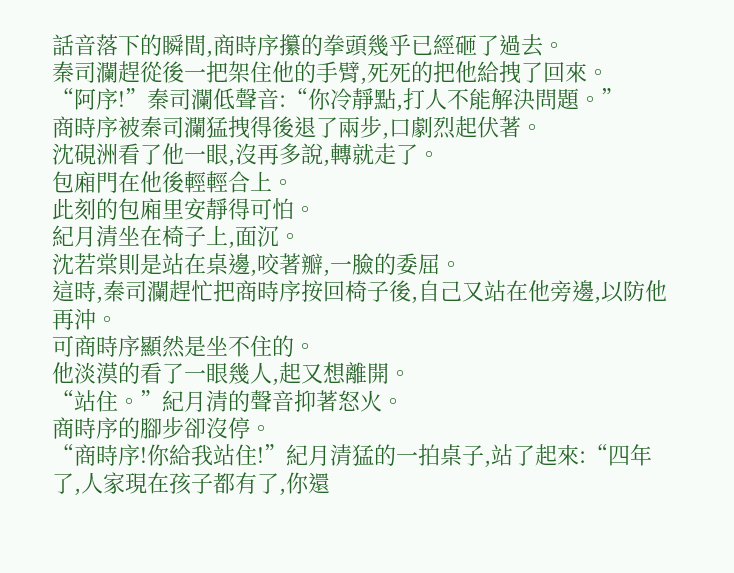話音落下的瞬間,商時序攥的拳頭幾乎已經砸了過去。
秦司瀾趕從後一把架住他的手臂,死死的把他給拽了回來。
“阿序!”秦司瀾低聲音:“你冷靜點,打人不能解決問題。”
商時序被秦司瀾猛拽得後退了兩步,口劇烈起伏著。
沈硯洲看了他一眼,沒再多說,轉就走了。
包廂門在他後輕輕合上。
此刻的包廂里安靜得可怕。
紀月清坐在椅子上,面沉。
沈若棠則是站在桌邊,咬著瓣,一臉的委屈。
這時,秦司瀾趕忙把商時序按回椅子後,自己又站在他旁邊,以防他再沖。
可商時序顯然是坐不住的。
他淡漠的看了一眼幾人,起又想離開。
“站住。”紀月清的聲音抑著怒火。
商時序的腳步卻沒停。
“商時序!你給我站住!”紀月清猛的一拍桌子,站了起來:“四年了,人家現在孩子都有了,你還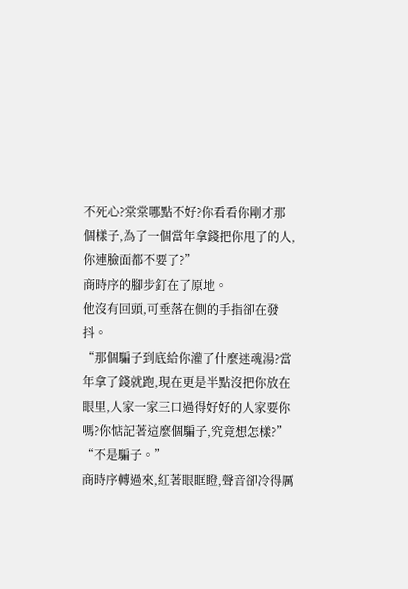不死心?棠棠哪點不好?你看看你剛才那個樣子,為了一個當年拿錢把你甩了的人,你連臉面都不要了?”
商時序的腳步釘在了原地。
他沒有回頭,可垂落在側的手指卻在發抖。
“那個騙子到底給你灌了什麼迷魂湯?當年拿了錢就跑,現在更是半點沒把你放在眼里,人家一家三口過得好好的人家要你嗎?你惦記著這麼個騙子,究竟想怎樣?”
“不是騙子。”
商時序轉過來,紅著眼眶瞪,聲音卻冷得厲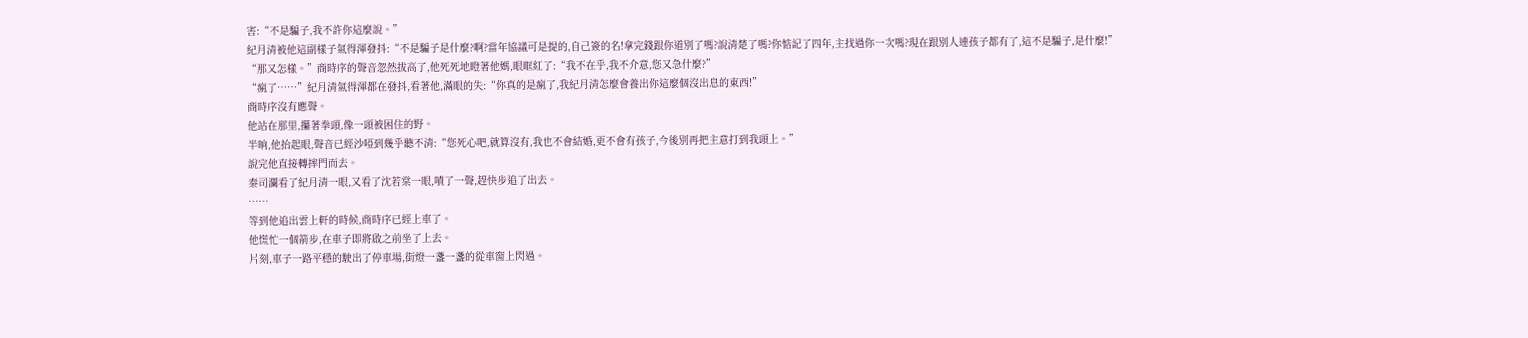害:“不是騙子,我不許你這麼說。”
紀月清被他這副樣子氣得渾發抖:“不是騙子是什麼?啊?當年協議可是提的,自己簽的名!拿完錢跟你道別了嗎?說清楚了嗎?你惦記了四年,主找過你一次嗎?現在跟別人連孩子都有了,這不是騙子,是什麼!”
“那又怎樣。”商時序的聲音忽然拔高了,他死死地瞪著他媽,眼眶紅了:“我不在乎,我不介意,您又急什麼?”
“瘋了……”紀月清氣得渾都在發抖,看著他,滿眼的失:“你真的是瘋了,我紀月清怎麼會養出你這麼個沒出息的東西!”
商時序沒有應聲。
他站在那里,攥著拳頭,像一頭被困住的野。
半晌,他抬起眼,聲音已經沙啞到幾乎聽不清:“您死心吧,就算沒有,我也不會結婚,更不會有孩子,今後別再把主意打到我頭上。”
說完他直接轉摔門而去。
秦司瀾看了紀月清一眼,又看了沈若棠一眼,嘖了一聲,趕快步追了出去。
……
等到他追出雲上軒的時候,商時序已經上車了。
他慌忙一個箭步,在車子即將啟之前坐了上去。
片刻,車子一路平穩的駛出了停車場,街燈一盞一盞的從車窗上閃過。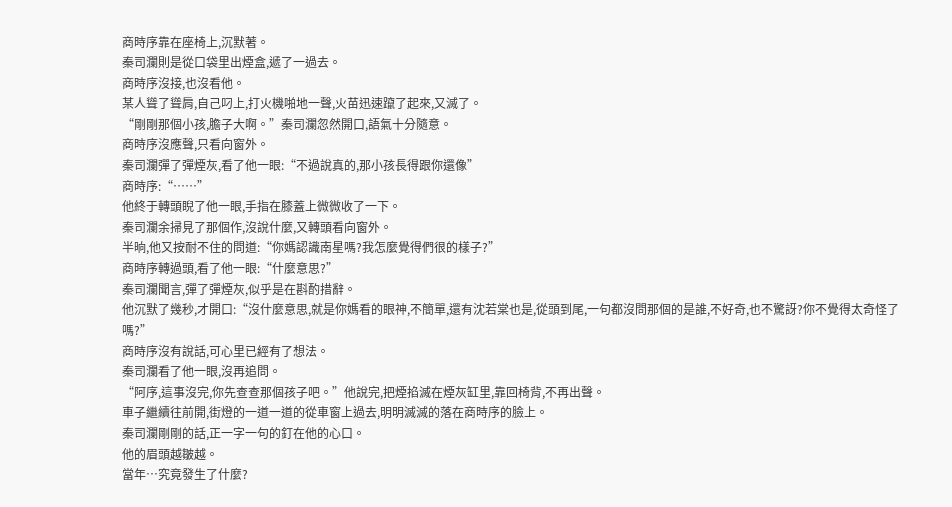商時序靠在座椅上,沉默著。
秦司瀾則是從口袋里出煙盒,遞了一過去。
商時序沒接,也沒看他。
某人聳了聳肩,自己叼上,打火機啪地一聲,火苗迅速躥了起來,又滅了。
“剛剛那個小孩,膽子大啊。”秦司瀾忽然開口,語氣十分隨意。
商時序沒應聲,只看向窗外。
秦司瀾彈了彈煙灰,看了他一眼:“不過說真的,那小孩長得跟你還像”
商時序:“……”
他終于轉頭睨了他一眼,手指在膝蓋上微微收了一下。
秦司瀾余掃見了那個作,沒說什麼,又轉頭看向窗外。
半晌,他又按耐不住的問道:“你媽認識南星嗎?我怎麼覺得們很的樣子?”
商時序轉過頭,看了他一眼:“什麼意思?”
秦司瀾聞言,彈了彈煙灰,似乎是在斟酌措辭。
他沉默了幾秒,才開口:“沒什麼意思,就是你媽看的眼神,不簡單,還有沈若棠也是,從頭到尾,一句都沒問那個的是誰,不好奇,也不驚訝?你不覺得太奇怪了嗎?”
商時序沒有說話,可心里已經有了想法。
秦司瀾看了他一眼,沒再追問。
“阿序,這事沒完,你先查查那個孩子吧。”他說完,把煙掐滅在煙灰缸里,靠回椅背,不再出聲。
車子繼續往前開,街燈的一道一道的從車窗上過去,明明滅滅的落在商時序的臉上。
秦司瀾剛剛的話,正一字一句的釘在他的心口。
他的眉頭越皺越。
當年…究竟發生了什麼?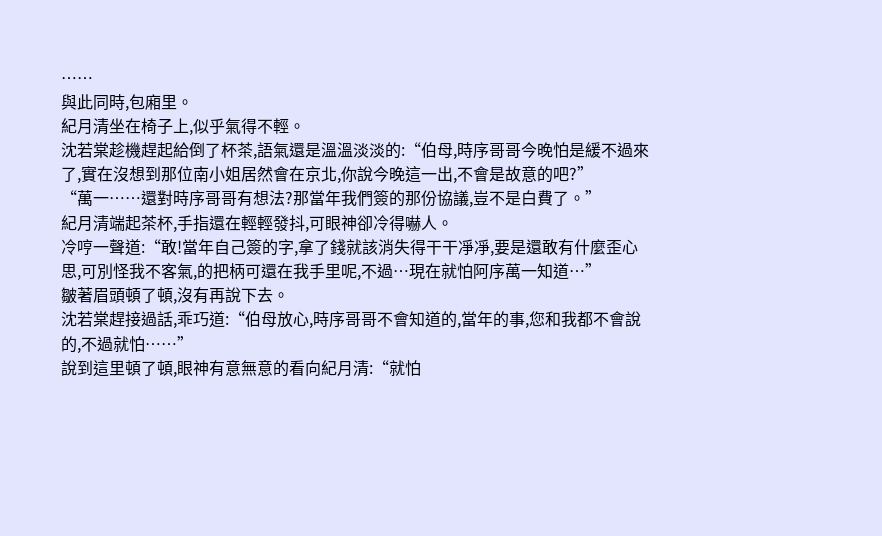……
與此同時,包廂里。
紀月清坐在椅子上,似乎氣得不輕。
沈若棠趁機趕起給倒了杯茶,語氣還是溫溫淡淡的:“伯母,時序哥哥今晚怕是緩不過來了,實在沒想到那位南小姐居然會在京北,你說今晚這一出,不會是故意的吧?”
“萬一……還對時序哥哥有想法?那當年我們簽的那份協議,豈不是白費了。”
紀月清端起茶杯,手指還在輕輕發抖,可眼神卻冷得嚇人。
冷哼一聲道:“敢!當年自己簽的字,拿了錢就該消失得干干凈凈,要是還敢有什麼歪心思,可別怪我不客氣,的把柄可還在我手里呢,不過…現在就怕阿序萬一知道…”
皺著眉頭頓了頓,沒有再說下去。
沈若棠趕接過話,乖巧道:“伯母放心,時序哥哥不會知道的,當年的事,您和我都不會說的,不過就怕……”
說到這里頓了頓,眼神有意無意的看向紀月清:“就怕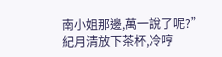南小姐那邊,萬一說了呢?”
紀月清放下茶杯,冷哼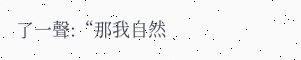了一聲:“那我自然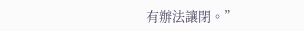有辦法讓閉。”